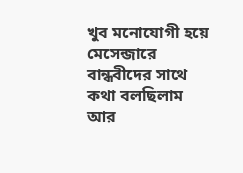খুব মনোযোগী হয়ে মেসেন্জারে বান্ধবীদের সাথে কথা বলছিলাম আর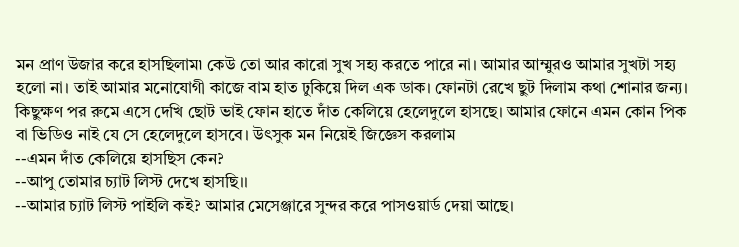মন প্রাণ উজার করে হাসছিলাম৷ কেউ তো আর কারো সুখ সহ্য করতে পারে না। আমার আম্মুরও আমার সুখটা সহ্য হলো না। তাই আমার মনোযোগী কাজে বাম হাত ঢুকিয়ে দিল এক ডাক। ফোনটা রেখে ছুট দিলাম কথা শোনার জন্য। কিছুক্ষণ পর রুমে এসে দেখি ছোট ভাই ফোন হাতে দাঁত কেলিয়ে হেলেদুলে হাসছে। আমার ফোনে এমন কোন পিক বা ভিডিও নাই যে সে হেলেদুলে হাসবে। উৎসুক মন নিয়েই জিজ্ঞেস করলাম
--এমন দাঁত কেলিয়ে হাসছিস কেন?
--আপু তোমার চ্যাট লিস্ট দেখে হাসছি।।
--আমার চ্যাট লিস্ট পাইলি কই? আমার মেসেঞ্জারে সুন্দর করে পাসওয়ার্ড দেয়া আছে।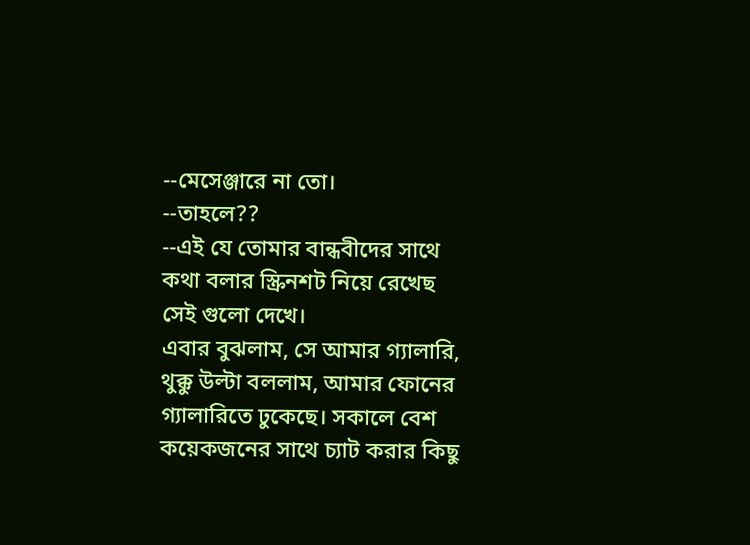--মেসেঞ্জারে না তো।
--তাহলে??
--এই যে তোমার বান্ধবীদের সাথে কথা বলার স্ক্রিনশট নিয়ে রেখেছ সেই গুলো দেখে।
এবার বুঝলাম, সে আমার গ্যালারি, থুক্কু উল্টা বললাম, আমার ফোনের গ্যালারিতে ঢুকেছে। সকালে বেশ কয়েকজনের সাথে চ্যাট করার কিছু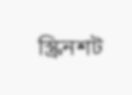স্ক্রিনশট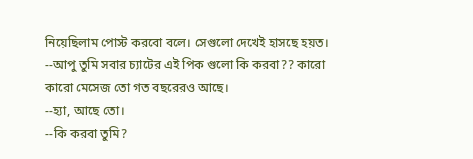নিয়েছিলাম পোস্ট করবো বলে। সেগুলো দেখেই হাসছে হয়ত।
--আপু তুমি সবার চ্যাটের এই পিক গুলো কি করবা?? কারো কারো মেসেজ তো গত বছরেরও আছে।
--হ্যা, আছে তো।
--কি করবা তুমি?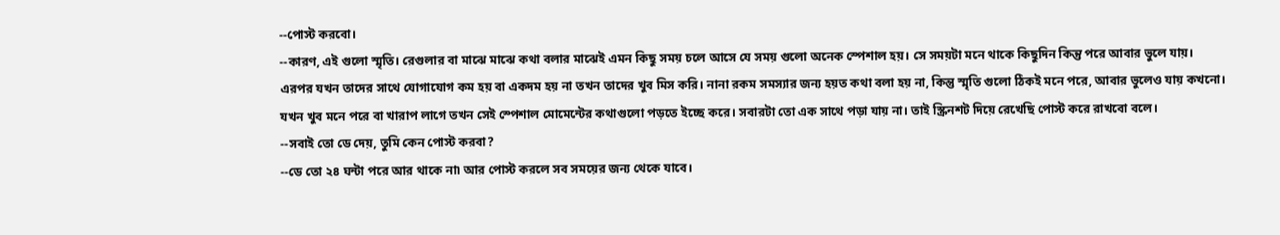--পোস্ট করবো।
--কারণ, এই গুলো স্মৃতি। রেগুলার বা মাঝে মাঝে কথা বলার মাঝেই এমন কিছু সময় চলে আসে যে সময় গুলো অনেক স্পেশাল হয়। সে সময়টা মনে থাকে কিছুদিন কিন্তু পরে আবার ভুলে যায়। এরপর যখন তাদের সাথে যোগাযোগ কম হয় বা একদম হয় না তখন তাদের খুব মিস করি। নানা রকম সমস্যার জন্য হয়ত কথা বলা হয় না, কিন্তু স্মৃতি গুলো ঠিকই মনে পরে, আবার ভুলেও যায় কখনো। যখন খুব মনে পরে বা খারাপ লাগে তখন সেই স্পেশাল মোমেন্টের কথাগুলো পড়তে ইচ্ছে করে। সবারটা তো এক সাথে পড়া যায় না। তাই স্ক্রিনশট দিয়ে রেখেছি পোস্ট করে রাখবো বলে।
--সবাই তো ডে দেয়, তুমি কেন পোস্ট করবা?
--ডে তো ২৪ ঘন্টা পরে আর থাকে না৷ আর পোস্ট করলে সব সময়ের জন্য থেকে যাবে।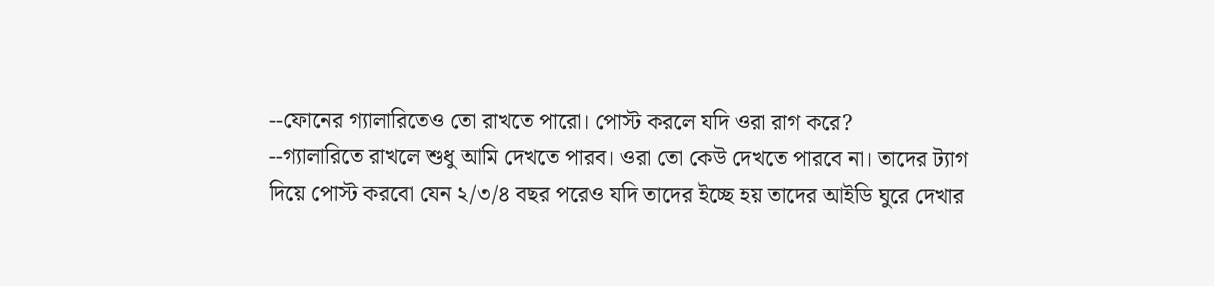--ফোনের গ্যালারিতেও তো রাখতে পারো। পোস্ট করলে যদি ওরা রাগ করে?
--গ্যালারিতে রাখলে শুধু আমি দেখতে পারব। ওরা তো কেউ দেখতে পারবে না। তাদের ট্যাগ দিয়ে পোস্ট করবো যেন ২/৩/৪ বছর পরেও যদি তাদের ইচ্ছে হয় তাদের আইডি ঘুরে দেখার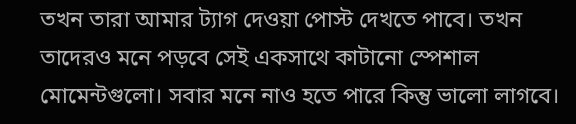তখন তারা আমার ট্যাগ দেওয়া পোস্ট দেখতে পাবে। তখন তাদেরও মনে পড়বে সেই একসাথে কাটানো স্পেশাল মোমেন্টগুলো। সবার মনে নাও হতে পারে কিন্তু ভালো লাগবে।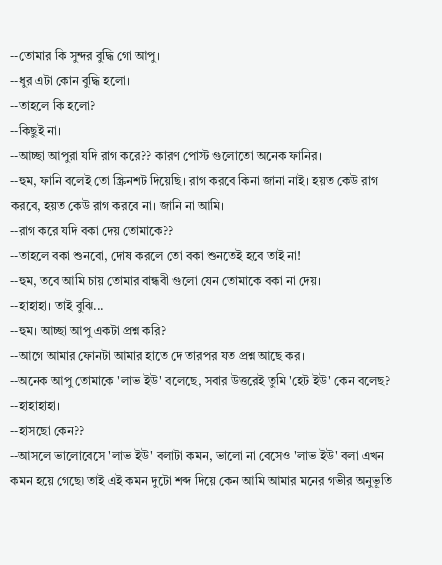--তোমার কি সুন্দর বুদ্ধি গো আপু।
--ধুর এটা কোন বুদ্ধি হলো।
--তাহলে কি হলো?
--কিছুই না।
--আচ্ছা আপুরা যদি রাগ করে?? কারণ পোস্ট গুলোতো অনেক ফানির।
--হুম, ফানি বলেই তো স্ক্রিনশট দিয়েছি। রাগ করবে কিনা জানা নাই। হয়ত কেউ রাগ করবে, হয়ত কেউ রাগ করবে না। জানি না আমি।
--রাগ করে যদি বকা দেয় তোমাকে??
--তাহলে বকা শুনবো, দোষ করলে তো বকা শুনতেই হবে তাই না!
--হুম, তবে আমি চায় তোমার বান্ধবী গুলো যেন তোমাকে বকা না দেয়।
--হাহাহা। তাই বুঝি...
--হুম। আচ্ছা আপু একটা প্রশ্ন করি?
--আগে আমার ফোনটা আমার হাতে দে তারপর যত প্রশ্ন আছে কর।
--অনেক আপু তোমাকে 'লাভ ইউ' বলেছে, সবার উত্তরেই তুমি 'হেট ইউ' কেন বলেছ?
--হাহাহাহা।
--হাসছো কেন??
--আসলে ভালোবেসে 'লাভ ইউ' বলাটা কমন, ভালো না বেসেও 'লাভ ইউ' বলা এখন কমন হয়ে গেছে৷ তাই এই কমন দুটো শব্দ দিয়ে কেন আমি আমার মনের গভীর অনুভূতি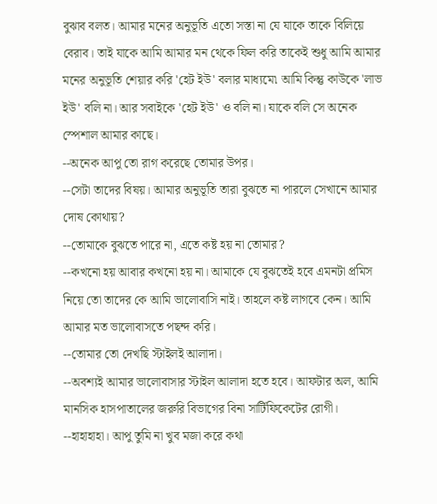বুঝাব বলত। আমার মনের অনুভূতি এতো সস্তা না যে যাকে তাকে বিলিয়ে বেরাব। তাই যাকে আমি আমার মন থেকে ফিল করি তাকেই শুধু আমি আমার মনের অনুভূতি শেয়ার করি 'হেট ইউ' বলার মাধ্যমে৷ আমি কিন্তু কাউকে 'লাভ ইউ' বলি না। আর সবাইকে 'হেট ইউ' ও বলি না। যাকে বলি সে অনেক স্পেশাল আমার কাছে।
--অনেক আপু তো রাগ করেছে তোমার উপর।
--সেটা তাদের বিষয়। আমার অনুভূতি তারা বুঝতে না পারলে সেখানে আমার দোষ কোথায়?
--তোমাকে বুঝতে পারে না, এতে কষ্ট হয় না তোমার?
--কখনো হয় আবার কখনো হয় না। আমাকে যে বুঝতেই হবে এমনটা প্রমিস নিয়ে তো তাদের কে আমি ভালোবাসি নাই। তাহলে কষ্ট লাগবে কেন। আমি আমার মত ভালোবাসতে পছন্দ করি।
--তোমার তো দেখছি স্টাইলই আলাদা।
--অবশ্যই আমার ভালোবাসার স্টাইল আলাদা হতে হবে। আফটার অল, আমি মানসিক হাসপাতালের জরুরি বিভাগের বিনা সার্টিফিকেটের রোগী।
--হাহাহাহা। আপু তুমি না খুব মজা করে কথা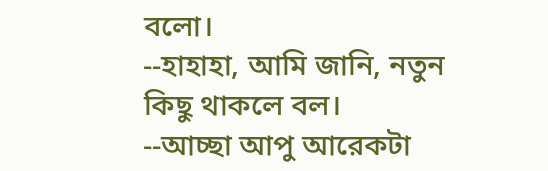বলো।
--হাহাহা, আমি জানি, নতুন কিছু থাকলে বল।
--আচ্ছা আপু আরেকটা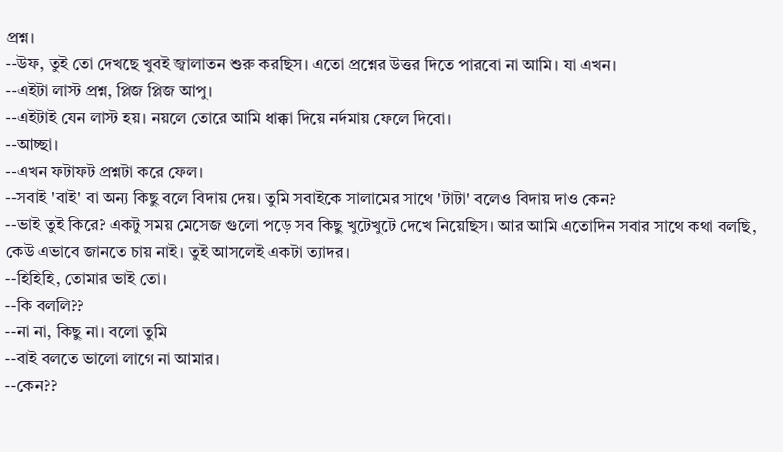প্রশ্ন।
--উফ, তুই তো দেখছে খুবই জ্বালাতন শুরু করছিস। এতো প্রশ্নের উত্তর দিতে পারবো না আমি। যা এখন।
--এইটা লাস্ট প্রশ্ন, প্লিজ প্লিজ আপু।
--এইটাই যেন লাস্ট হয়। নয়লে তোরে আমি ধাক্কা দিয়ে নর্দমায় ফেলে দিবো।
--আচ্ছা।
--এখন ফটাফট প্রশ্নটা করে ফেল।
--সবাই 'বাই' বা অন্য কিছু বলে বিদায় দেয়। তুমি সবাইকে সালামের সাথে 'টাটা' বলেও বিদায় দাও কেন?
--ভাই তুই কিরে? একটু সময় মেসেজ গুলো পড়ে সব কিছু খুটেখুটে দেখে নিয়েছিস। আর আমি এতোদিন সবার সাথে কথা বলছি, কেউ এভাবে জানতে চায় নাই। তুই আসলেই একটা ত্যাদর।
--হিহিহি, তোমার ভাই তো।
--কি বললি??
--না না, কিছু না। বলো তুমি
--বাই বলতে ভালো লাগে না আমার।
--কেন??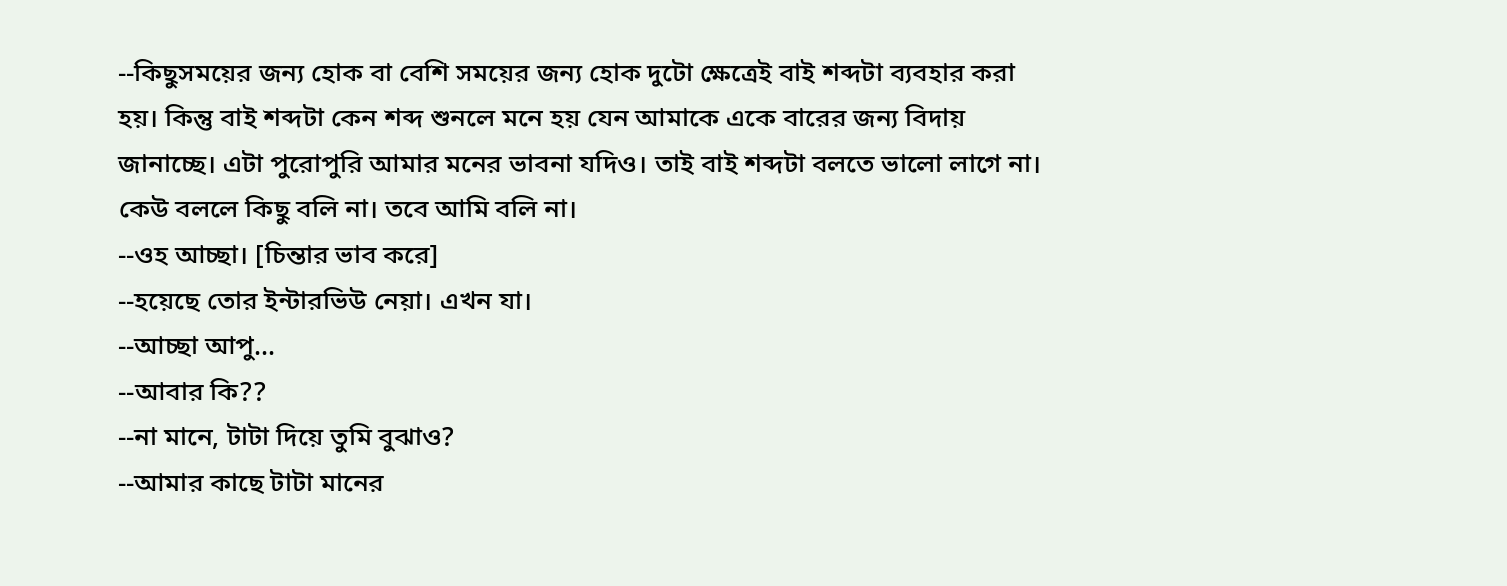--কিছুসময়ের জন্য হোক বা বেশি সময়ের জন্য হোক দুটো ক্ষেত্রেই বাই শব্দটা ব্যবহার করা হয়। কিন্তু বাই শব্দটা কেন শব্দ শুনলে মনে হয় যেন আমাকে একে বারের জন্য বিদায় জানাচ্ছে। এটা পুরোপুরি আমার মনের ভাবনা যদিও। তাই বাই শব্দটা বলতে ভালো লাগে না। কেউ বললে কিছু বলি না। তবে আমি বলি না।
--ওহ আচ্ছা। [চিন্তার ভাব করে]
--হয়েছে তোর ইন্টারভিউ নেয়া। এখন যা।
--আচ্ছা আপু...
--আবার কি??
--না মানে, টাটা দিয়ে তুমি বুঝাও?
--আমার কাছে টাটা মানের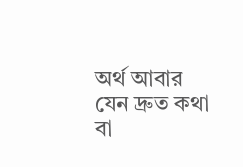অর্থ আবার যেন দ্রুত কথা বা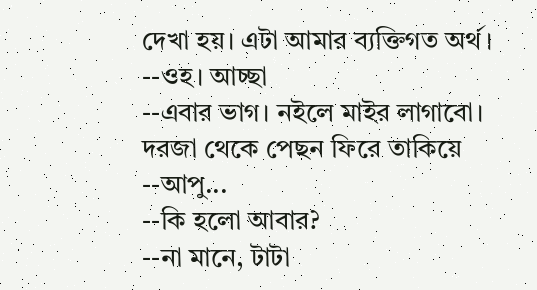দেখা হয়। এটা আমার ব্যক্তিগত অর্থ।
--ওহ। আচ্ছা
--এবার ভাগ। নইলে মাইর লাগাবো।
দরজা থেকে পেছন ফিরে তাকিয়ে
--আপু...
--কি হলো আবার?
--না মানে, টাটা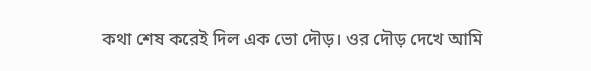কথা শেষ করেই দিল এক ভো দৌড়। ওর দৌড় দেখে আমি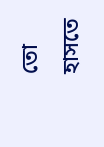তো হাসতে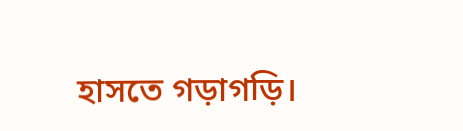হাসতে গড়াগড়ি।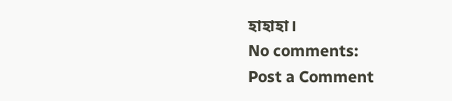হাহাহা।
No comments:
Post a Comment